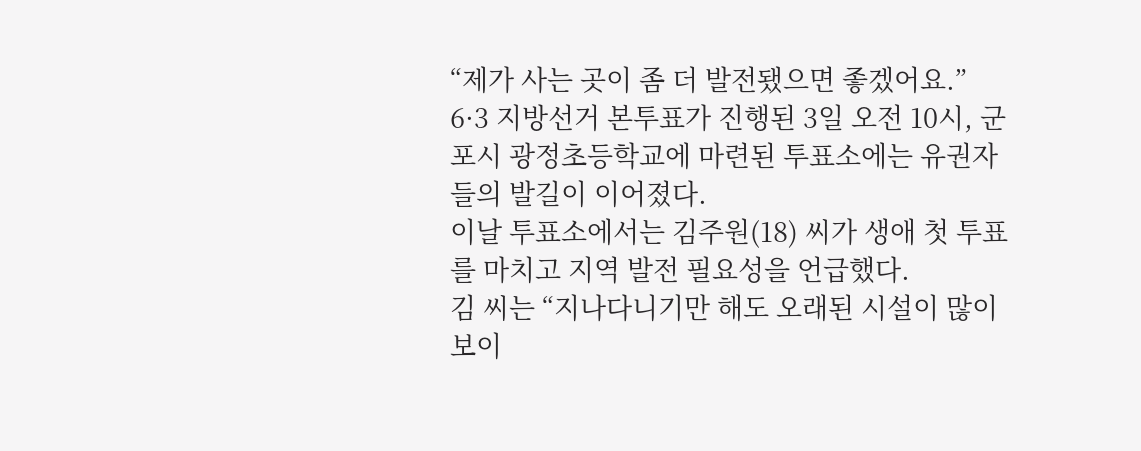“제가 사는 곳이 좀 더 발전됐으면 좋겠어요.”
6·3 지방선거 본투표가 진행된 3일 오전 10시, 군포시 광정초등학교에 마련된 투표소에는 유권자들의 발길이 이어졌다.
이날 투표소에서는 김주원(18) 씨가 생애 첫 투표를 마치고 지역 발전 필요성을 언급했다.
김 씨는 “지나다니기만 해도 오래된 시설이 많이 보이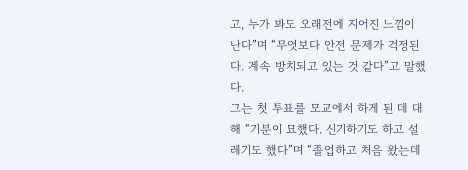고, 누가 봐도 오래전에 지어진 느낌이 난다”며 “무엇보다 안전 문제가 걱정된다. 계속 방치되고 있는 것 같다”고 말했다.
그는 첫 투표를 모교에서 하게 된 데 대해 “기분이 묘했다. 신기하기도 하고 설레기도 했다”며 “졸업하고 처음 왔는데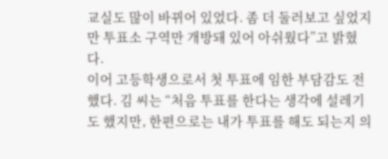교실도 많이 바뀌어 있었다. 좀 더 둘러보고 싶었지만 투표소 구역만 개방돼 있어 아쉬웠다”고 밝혔다.
이어 고등학생으로서 첫 투표에 임한 부담감도 전했다. 김 씨는 “처음 투표를 한다는 생각에 설레기도 했지만, 한편으로는 내가 투표를 해도 되는지 의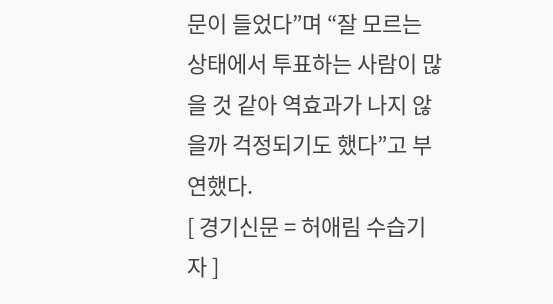문이 들었다”며 “잘 모르는 상태에서 투표하는 사람이 많을 것 같아 역효과가 나지 않을까 걱정되기도 했다”고 부연했다.
[ 경기신문 = 허애림 수습기자 ]